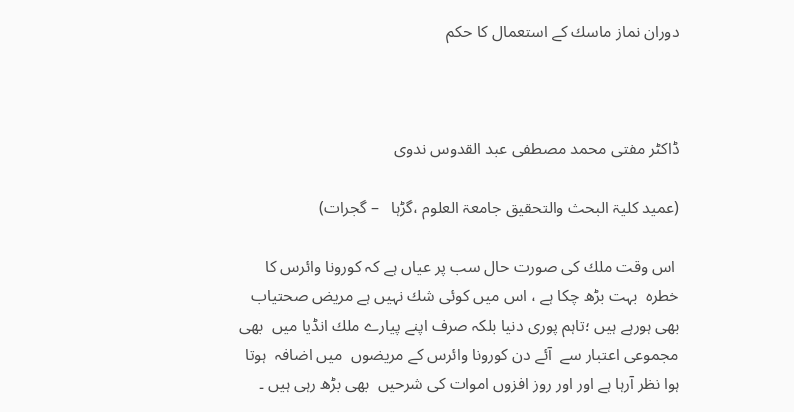دوران نماز ماسك كے استعمال كا حكم



ڈاكٹر مفتی محمد مصطفی عبد القدوس ندوی

(عمید كلیۃ البحث والتحقیق جامعۃ العلوم ،گڑہا   – گجرات)

 اس وقت ملك كی صورت حال سب پر عیاں ہے كہ كورونا وائرس كا خطرہ  بہت بڑھ چكا ہے ، اس میں كوئی شك نہیں ہے مریض صحتیاب بھی ہورہے ہیں ؛تاہم پوری دنیا بلكہ صرف اپنے پیارے ملك انڈیا میں  بھی مجموعی اعتبار سے  آئے دن كورونا وائرس كے مریضوں  میں اضافہ  ہوتا  ہوا نظر آرہا ہے اور اور روز افزوں اموات كی شرحیں  بھی بڑھ رہی ہیں ۔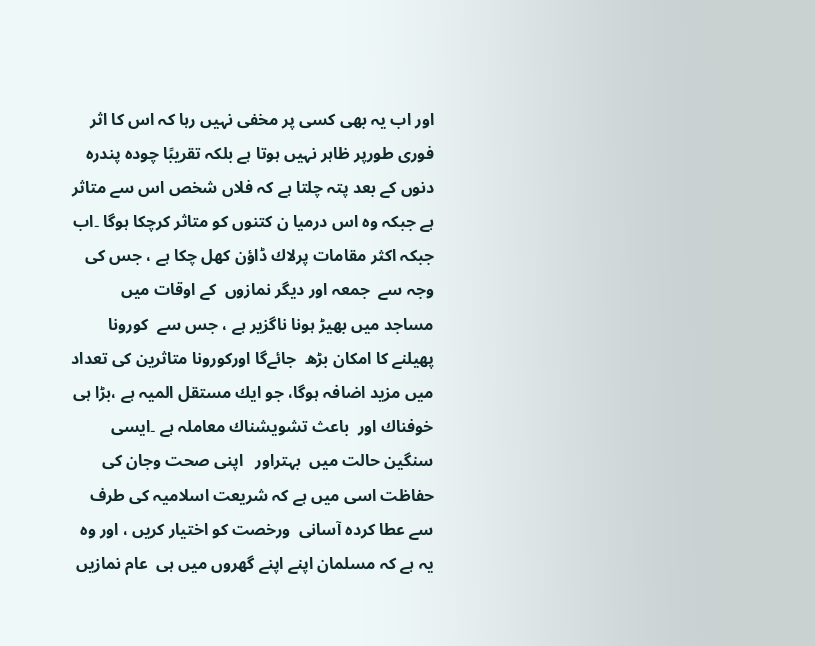اور اب یہ بھی كسی پر مخفی نہیں رہا كہ اس كا اثر فوری طورپر ظاہر نہیں ہوتا ہے بلكہ تقریبًا چودہ پندرہ دنوں كے بعد پتہ چلتا ہے كہ فلاں شخص اس سے متاثر ہے جبكہ وہ اس درمیا ن كتنوں كو متاثر كرچكا ہوگا ۔اب جبكہ اكثر مقامات پرلاك ڈاؤن كھل چكا ہے ، جس كی وجہ سے  جمعہ اور دیگر نمازوں  كے اوقات میں مساجد میں بھیڑ ہونا ناگزیر ہے ، جس سے  كورونا پھیلنے كا امكان بڑھ  جائےگا اوركورونا متاثرین كی تعداد میں مزید اضافہ ہوگا، جو ایك مستقل المیہ ہے ،بڑا ہی خوفناك اور  باعث تشویشناك معاملہ ہے ۔ایسی سنگین حالت میں  بہتراور   اپنی صحت وجان كی حفاظت اسی میں ہے كہ شریعت اسلامیہ كی طرف سے عطا كردہ آسانی  ورخصت كو اختیار كریں ، اور وہ یہ ہے كہ مسلمان اپنے اپنے گھروں میں ہی  عام نمازیں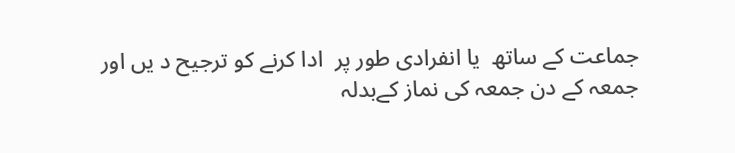جماعت كے ساتھ  یا انفرادی طور پر  ادا كرنے كو ترجیح د یں اور جمعہ كے دن جمعہ كی نماز كےبدلہ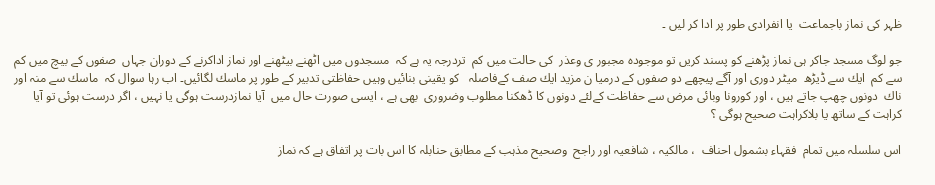ظہر كی نماز باجماعت  یا انفرادی طور پر ادا كر لیں ۔

جو لوگ مسجد جاكر ہی نماز پڑھنے كو پسند كریں تو موجودہ مجبور ی وعذر  كی حالت میں كم  تردرجہ یہ ہے كہ  مسجدوں میں اٹھنے بیٹھنے اور نماز اداكرنے كے دوران جہاں  صفوں كے بیچ میں كم سے كم  ایك سے ڈیڑھ  میٹر دوری اور آگے پیچھے دو صفوں كے درمیا ن مزید ایك صف كےفاصلہ   كو یقینی بنائیں وہیں حفاظتی تدبیر كے طور پر ماسك لگائیں۔ اب رہا سوال كہ  ماسك سے منہ اور ناك  دونوں چھپ جاتے ہیں ، اور كورونا وبائی مرض سے حفاظت كےلئے دونوں كا ڈھكنا مطلوب وضروری  بھی ہے ، ایسی صورت حال میں  آیا نمازدرست ہوگی یا نہیں ، اگر درست ہوئی تو آیا  كراہت كے ساتھ یا بلاكراہت صحیح ہوگی ؟

اس سلسلہ میں تمام  فقہاء بشمول احناف  ، مالكیہ ، شافعیہ اور راجح  وصحیح مذہب كے مطابق حنابلہ كا اس بات پر اتفاق ہے كہ نماز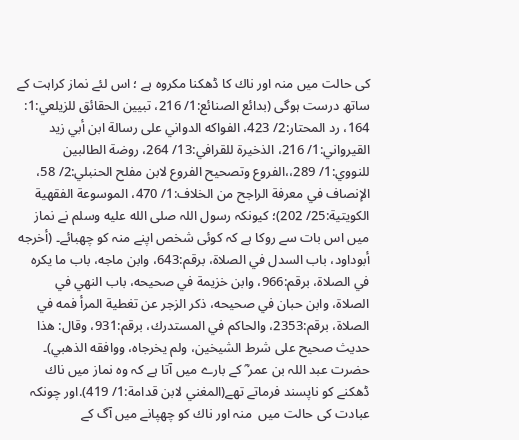كی حالت میں منہ اور ناك كا ڈھكنا مكروہ ہے ؛ اس لئے نماز كراہت كے ساتھ درست ہوگی (بدائع الصنائع:1/ 216، تبيين الحقائق للزيلعي:1: 164، رد المحتار:2/ 423، الفواكه الدواني على رسالة ابن أبي زيد القيرواني:1/ 216، الذخيرة للقرافي:13/ 264، روضة الطالبين للنووي:1/ 289،،الفروع وتصحيح الفروع لابن مفلح الحنبلي:2/ 58، الإنصاف في معرفة الراجح من الخلاف:1/ 470، الموسوعة الفقهية الكويتية:25/ 202)؛ كیونكہ رسول اللہ صلى الله عليه وسلم نے نماز میں اس بات سے روكا ہے كہ كوئی شخص اپنے منہ كو چھبائے۔ (أخرجه أبوداود، باب السدل في الصلاة، برقم:643، وابن ماجه، باب ما يكره في الصلاة، برقم:966، وابن خزيمة في صحيحه، باب النهي في الصلاة، وابن حبان في صحيحه، ذكر الزجر عن تغطية المرأ فمه في الصلاة، برقم:2353، والحاكم في المستدرك، برقم:931، وقال: هذا حديث صحيح على شرط الشيخين، ولم يخرجاه، ووافقه الذهبي)۔  حضرت عبد اللہ بن عمر ؓ كے بارے میں آتا ہے كہ وہ نماز میں ناك ڈھكنے كو ناپسند فرماتے تھے(المغني لابن قدامة:1/ 419).اور چونكہ عبادت كی حالت میں  منہ اور ناك كو چھپانے میں آگ كے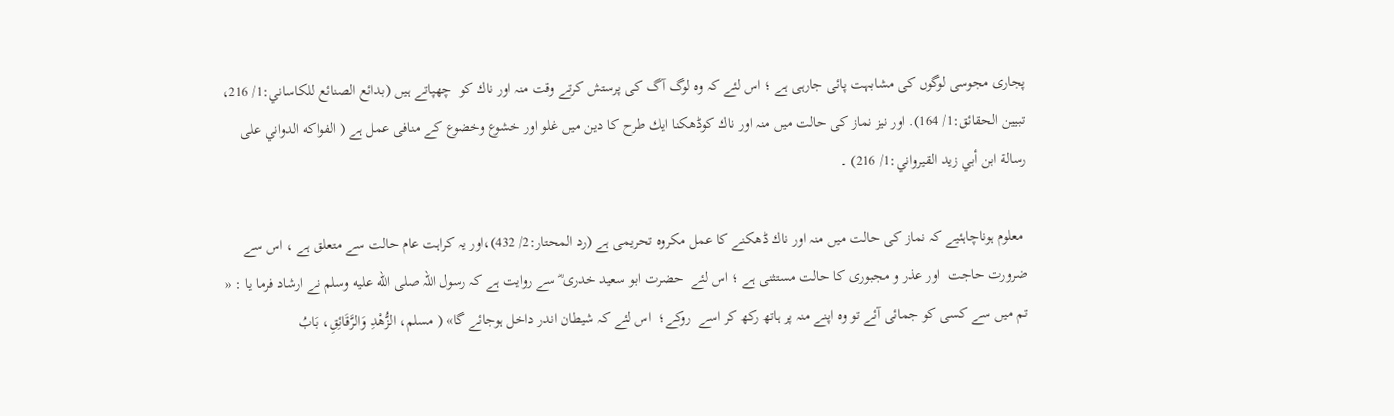پجاری مجوسی لوگوں كی مشابہت پائی جارہی ہے ؛ اس لئے كہ وہ لوگ آگ كی پرستش كرتے وقت منہ اور ناك كو  چھپاتے ہیں (بدائع الصنائع للكاساني:1/ 216، تبيين الحقائق:1/ 164). اور نیز نماز كی حالت میں منہ اور ناك كوڈھكنا ایك طرح كا دین میں غلو اور خشوع وخضوع كے منافی عمل ہے ( الفواكه الدواني على رسالة ابن أبي زيد القيرواني:1/ 216) ۔

 معلوم ہوناچاہئیے كہ نماز كی حالت میں منہ اور ناك ڈھكنے كا عمل مكروہ تحریمی ہے (رد المحتار:2/ 432)،اور یہ كراہت عام حالت سے متعلق ہے ، اس سے ضرورت حاجت  اور عذر و مجبوری كا حالت مستثنی ہے ؛ اس لئے  حضرت ابو سعید خدری ؓ سے روایت ہے كہ رسول اللہ صلى الله عليه وسلم نے ارشاد فرما یا : « تم میں سے كسی كو جمائی آئے تو وہ اپنے منہ پر ہاتھ ركھ كر اسے  روكے؛  اس لئے كہ شیطان اندر داخل ہوجائے گا» ( مسلم، الزُّهْدِ وَالرَّقَائِقِ، بَابُ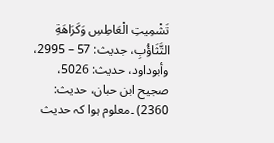تَشْمِيتِ الْعَاطِسِ وَكَرَاهَةِ التَّثَاؤُبِ، جدیث: 57 – 2995، وأبوداود، حدیث: 5026، صجیح ابن حبان، حدیث: 2360) ۔معلوم ہوا كہ حدیث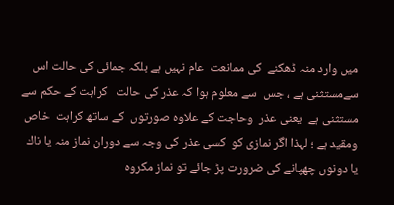میں وارد منہ ڈھكنے  كی ممانعت  عام نہیں ہے بلكہ جمائی كی حالت اس سےمستثنی ہے ، جس  سے معلوم ہوا كہ عذر كی حالت   كراہت كے حكم سے مستثنی ہے  یعنی عذر  وحاجت كے علاوہ صورتوں  كے ساتھ كراہت  خاص ومقید ہے ؛ لہذا اگر نمازی كو  كسی عذر كی وجہ سے دوران نماز منہ یا ناك  یا دونوں چھپانے كی ضرورت پڑ جائے تو نماز مكروہ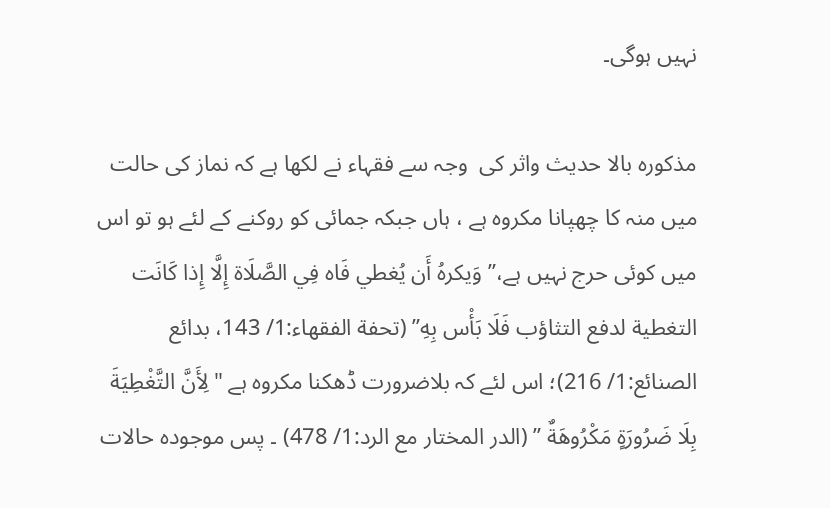نہیں ہوگی۔

مذكورہ بالا حدیث واثر كی  وجہ سے فقہاء نے لكھا ہے كہ نماز كی حالت میں منہ كا چھپانا مكروہ ہے ، ہاں جبكہ جمائی كو روكنے كے لئے ہو تو اس میں كوئی حرج نہیں ہے،”وَيكرهُ أَن يُغطي فَاه فِي الصَّلَاة إِلَّا إِذا كَانَت التغطية لدفع التثاؤب فَلَا بَأْس بِهِ” (تحفة الفقهاء:1/ 143، بدائع الصنائع:1/ 216)؛ اس لئے كہ بلاضرورت ڈھكنا مكروہ ہے "لِأَنَّ التَّغْطِيَةَ بِلَا ضَرُورَةٍ مَكْرُوهَةٌ ” (الدر المختار مع الرد:1/ 478) ۔ پس موجودہ حالات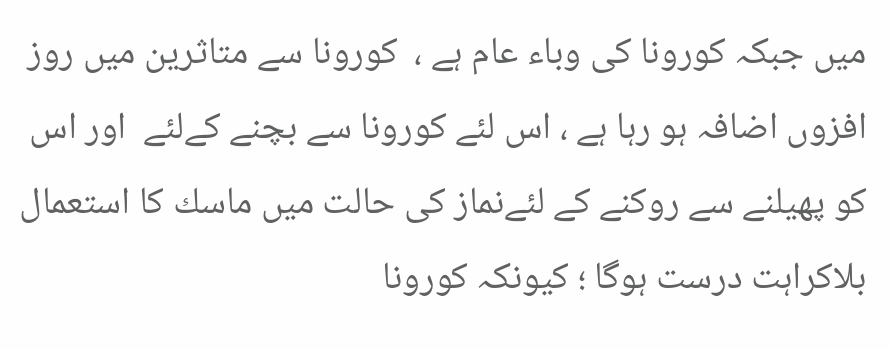میں جبكہ كورونا كی وباء عام ہے ،  كورونا سے متاثرین میں روز افزوں اضافہ ہو رہا ہے ، اس لئے كورونا سے بچنے كےلئے  اور اس كو پھیلنے سے روكنے كے لئےنماز كی حالت میں ماسك كا استعمال بلاكراہت درست ہوگا ؛ كیونكہ كورونا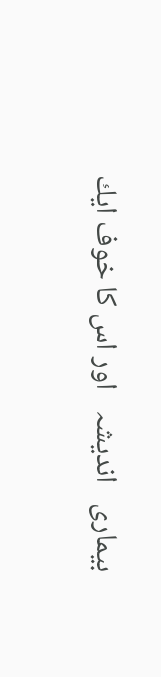بیماری   اندیشہ   اور اس كا خوف ایك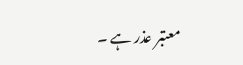معتبر عذر ہے ۔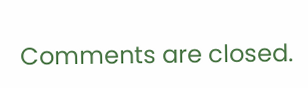Comments are closed.